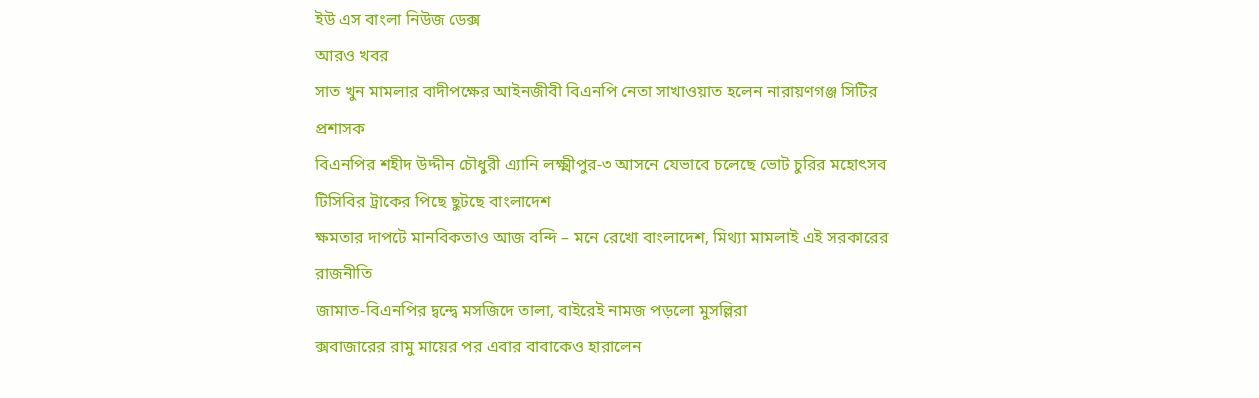ইউ এস বাংলা নিউজ ডেক্স
আরও খবর
সাত খুন মামলার বাদীপক্ষের আইনজীবী বিএনপি নেতা সাখাওয়াত হলেন নারায়ণগঞ্জ সিটির প্রশাসক
বিএনপির শহীদ উদ্দীন চৌধুরী এ্যানি লক্ষ্মীপুর-৩ আসনে যেভাবে চলেছে ভোট চুরির মহোৎসব
টিসিবির ট্রাকের পিছে ছুটছে বাংলাদেশ
ক্ষমতার দাপটে মানবিকতাও আজ বন্দি – মনে রেখো বাংলাদেশ, মিথ্যা মামলাই এই সরকারের রাজনীতি
জামাত-বিএনপির দ্বন্দ্বে মসজিদে তালা, বাইরেই নামজ পড়লো মুসল্লিরা
ক্সবাজারের রামু মায়ের পর এবার বাবাকেও হারালেন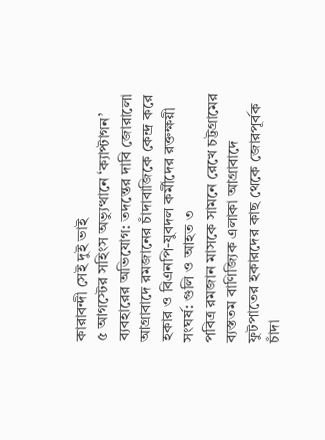কারাবন্দী সেই দুই ভাই
৫ আগস্টের সহিংস অভ্যুত্থানে ‘ক্যাপ্টাগন’ ব্যবহারের অভিযোগ: তদন্তের দাবি জোরালো
আগ্রাবাদে রমজানের চাঁদাবাজিকে কেন্দ্র করে হকার ও বিএনপি-যুবদল কর্মীদের রক্তক্ষয়ী সংঘর্ষ: গুলি ও আহত ৩
পবিত্র রমজান মাসকে সামনে রেখে চট্টগ্রামের ব্যস্ততম বাণিজ্যিক এলাকা আগ্রাবাদে ফুটপাতের হকারদের কাছ থেকে জোরপূর্বক চাঁদা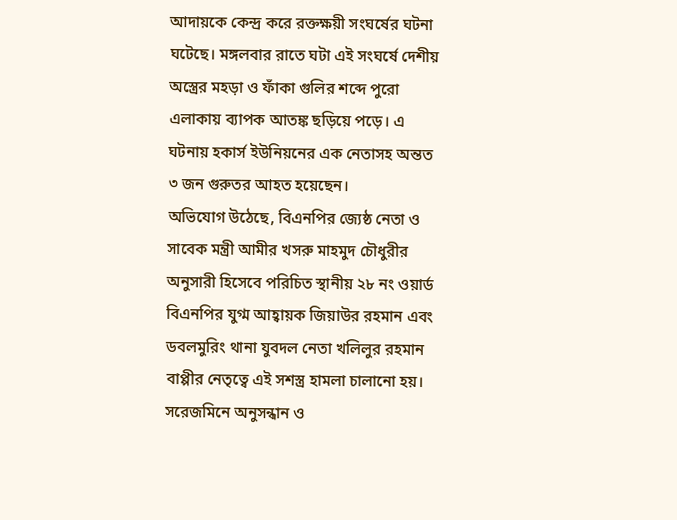আদায়কে কেন্দ্র করে রক্তক্ষয়ী সংঘর্ষের ঘটনা ঘটেছে। মঙ্গলবার রাতে ঘটা এই সংঘর্ষে দেশীয় অস্ত্রের মহড়া ও ফাঁকা গুলির শব্দে পুরো এলাকায় ব্যাপক আতঙ্ক ছড়িয়ে পড়ে। এ ঘটনায় হকার্স ইউনিয়নের এক নেতাসহ অন্তত ৩ জন গুরুতর আহত হয়েছেন।
অভিযোগ উঠেছে, বিএনপির জ্যেষ্ঠ নেতা ও সাবেক মন্ত্রী আমীর খসরু মাহমুদ চৌধুরীর অনুসারী হিসেবে পরিচিত স্থানীয় ২৮ নং ওয়ার্ড বিএনপির যুগ্ম আহ্বায়ক জিয়াউর রহমান এবং ডবলমুরিং থানা যুবদল নেতা খলিলুর রহমান বাপ্পীর নেতৃত্বে এই সশস্ত্র হামলা চালানো হয়।
সরেজমিনে অনুসন্ধান ও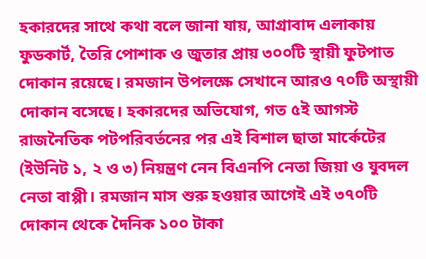হকারদের সাথে কথা বলে জানা যায়, আগ্রাবাদ এলাকায়
ফুডকার্ট, তৈরি পোশাক ও জুতার প্রায় ৩০০টি স্থায়ী ফুটপাত দোকান রয়েছে। রমজান উপলক্ষে সেখানে আরও ৭০টি অস্থায়ী দোকান বসেছে। হকারদের অভিযোগ, গত ৫ই আগস্ট রাজনৈতিক পটপরিবর্তনের পর এই বিশাল ছাতা মার্কেটের (ইউনিট ১, ২ ও ৩) নিয়ন্ত্রণ নেন বিএনপি নেতা জিয়া ও যুবদল নেতা বাপ্পী। রমজান মাস শুরু হওয়ার আগেই এই ৩৭০টি দোকান থেকে দৈনিক ১০০ টাকা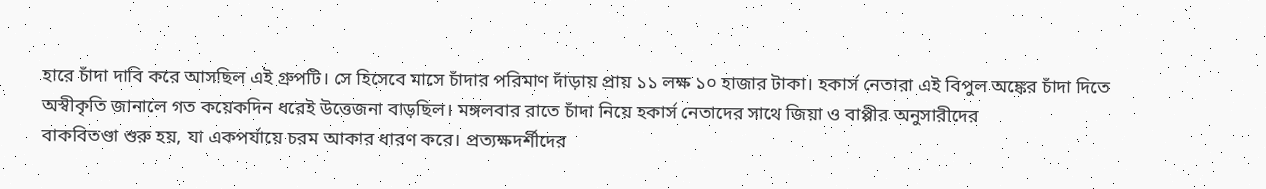হারে চাঁদা দাবি করে আসছিল এই গ্রুপটি। সে হিসেবে মাসে চাঁদার পরিমাণ দাঁড়ায় প্রায় ১১ লক্ষ ১০ হাজার টাকা। হকার্স নেতারা এই বিপুল অঙ্কের চাঁদা দিতে অস্বীকৃতি জানালে গত কয়েকদিন ধরেই উত্তেজনা বাড়ছিল। মঙ্গলবার রাতে চাঁদা নিয়ে হকার্স নেতাদের সাথে জিয়া ও বাপ্পীর অনুসারীদের
বাকবিতণ্ডা শুরু হয়, যা একপর্যায়ে চরম আকার ধারণ করে। প্রত্যক্ষদর্শীদের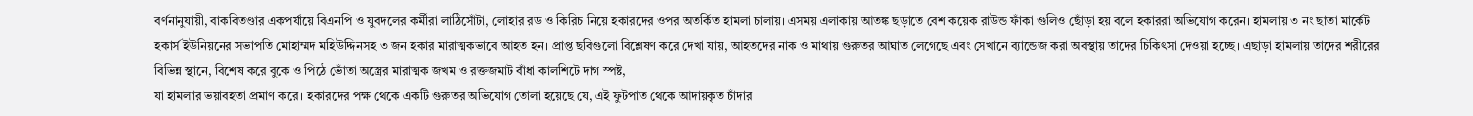বর্ণনানুযায়ী, বাকবিতণ্ডার একপর্যায়ে বিএনপি ও যুবদলের কর্মীরা লাঠিসোঁটা, লোহার রড ও কিরিচ নিয়ে হকারদের ওপর অতর্কিত হামলা চালায়। এসময় এলাকায় আতঙ্ক ছড়াতে বেশ কয়েক রাউন্ড ফাঁকা গুলিও ছোঁড়া হয় বলে হকাররা অভিযোগ করেন। হামলায় ৩ নং ছাতা মার্কেট হকার্স ইউনিয়নের সভাপতি মোহাম্মদ মহিউদ্দিনসহ ৩ জন হকার মারাত্মকভাবে আহত হন। প্রাপ্ত ছবিগুলো বিশ্লেষণ করে দেখা যায়, আহতদের নাক ও মাথায় গুরুতর আঘাত লেগেছে এবং সেখানে ব্যান্ডেজ করা অবস্থায় তাদের চিকিৎসা দেওয়া হচ্ছে। এছাড়া হামলায় তাদের শরীরের বিভিন্ন স্থানে, বিশেষ করে বুকে ও পিঠে ভোঁতা অস্ত্রের মারাত্মক জখম ও রক্তজমাট বাঁধা কালশিটে দাগ স্পষ্ট,
যা হামলার ভয়াবহতা প্রমাণ করে। হকারদের পক্ষ থেকে একটি গুরুতর অভিযোগ তোলা হয়েছে যে, এই ফুটপাত থেকে আদায়কৃত চাঁদার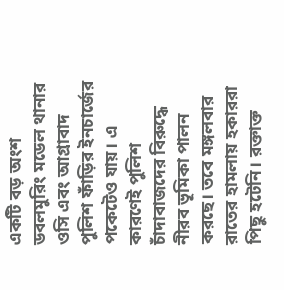একটি বড় অংশ ডবলমুরিং মডেল থানার ওসি এবং আগ্রাবাদ পুলিশ ফাঁড়ির ইনচার্জের পকেটেও যায়। এ কারণেই পুলিশ চাঁদাবাজদের বিরুদ্ধে নীরব ভূমিকা পালন করছে। তবে মঙ্গলবার রাতের হামলায় হকাররা পিছু হটেনি। রক্তাক্ত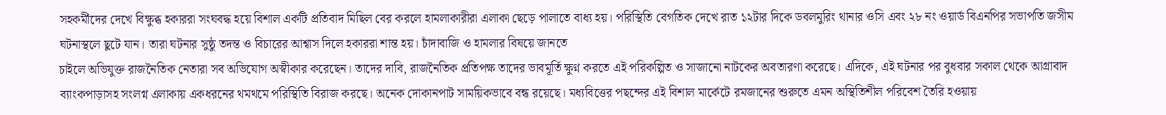সহকর্মীদের দেখে বিক্ষুব্ধ হকাররা সংঘবদ্ধ হয়ে বিশাল একটি প্রতিবাদ মিছিল বের করলে হামলাকারীরা এলাকা ছেড়ে পালাতে বাধ্য হয়। পরিস্থিতি বেগতিক দেখে রাত ১২টার দিকে ডবলমুরিং থানার ওসি এবং ২৮ নং ওয়ার্ড বিএনপির সভাপতি জসীম ঘটনাস্থলে ছুটে যান। তারা ঘটনার সুষ্ঠু তদন্ত ও বিচারের আশ্বাস দিলে হকাররা শান্ত হয়। চাঁদাবাজি ও হামলার বিষয়ে জানতে
চাইলে অভিযুক্ত রাজনৈতিক নেতারা সব অভিযোগ অস্বীকার করেছেন। তাদের দাবি, রাজনৈতিক প্রতিপক্ষ তাদের ভাবমূর্তি ক্ষুণ্ন করতে এই পরিকল্পিত ও সাজানো নাটকের অবতারণা করেছে। এদিকে, এই ঘটনার পর বুধবার সকাল থেকে আগ্রাবাদ ব্যাংকপাড়াসহ সংলগ্ন এলাকায় একধরনের থমথমে পরিস্থিতি বিরাজ করছে। অনেক দোকানপাট সাময়িকভাবে বন্ধ রয়েছে। মধ্যবিত্তের পছন্দের এই বিশাল মার্কেটে রমজানের শুরুতে এমন অস্থিতিশীল পরিবেশ তৈরি হওয়ায়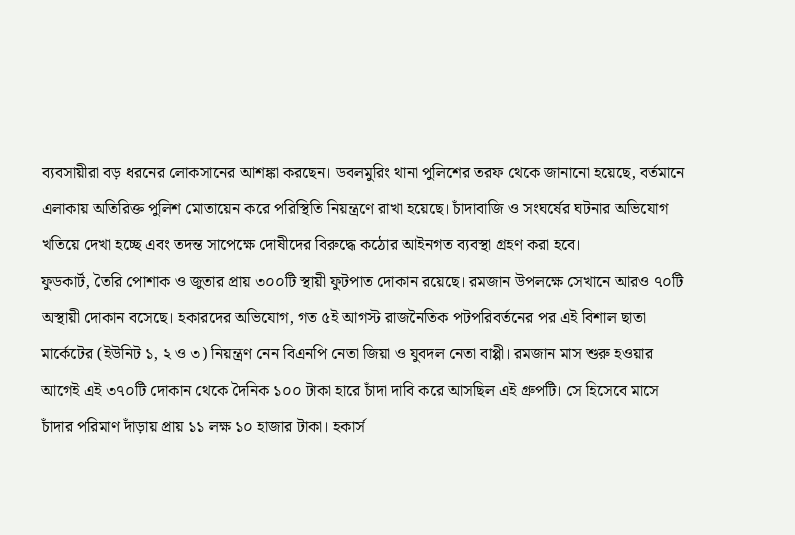ব্যবসায়ীরা বড় ধরনের লোকসানের আশঙ্কা করছেন। ডবলমুরিং থানা পুলিশের তরফ থেকে জানানো হয়েছে, বর্তমানে এলাকায় অতিরিক্ত পুলিশ মোতায়েন করে পরিস্থিতি নিয়ন্ত্রণে রাখা হয়েছে। চাঁদাবাজি ও সংঘর্ষের ঘটনার অভিযোগ খতিয়ে দেখা হচ্ছে এবং তদন্ত সাপেক্ষে দোষীদের বিরুদ্ধে কঠোর আইনগত ব্যবস্থা গ্রহণ করা হবে।
ফুডকার্ট, তৈরি পোশাক ও জুতার প্রায় ৩০০টি স্থায়ী ফুটপাত দোকান রয়েছে। রমজান উপলক্ষে সেখানে আরও ৭০টি অস্থায়ী দোকান বসেছে। হকারদের অভিযোগ, গত ৫ই আগস্ট রাজনৈতিক পটপরিবর্তনের পর এই বিশাল ছাতা মার্কেটের (ইউনিট ১, ২ ও ৩) নিয়ন্ত্রণ নেন বিএনপি নেতা জিয়া ও যুবদল নেতা বাপ্পী। রমজান মাস শুরু হওয়ার আগেই এই ৩৭০টি দোকান থেকে দৈনিক ১০০ টাকা হারে চাঁদা দাবি করে আসছিল এই গ্রুপটি। সে হিসেবে মাসে চাঁদার পরিমাণ দাঁড়ায় প্রায় ১১ লক্ষ ১০ হাজার টাকা। হকার্স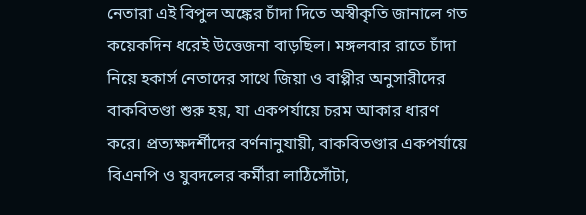নেতারা এই বিপুল অঙ্কের চাঁদা দিতে অস্বীকৃতি জানালে গত কয়েকদিন ধরেই উত্তেজনা বাড়ছিল। মঙ্গলবার রাতে চাঁদা নিয়ে হকার্স নেতাদের সাথে জিয়া ও বাপ্পীর অনুসারীদের
বাকবিতণ্ডা শুরু হয়, যা একপর্যায়ে চরম আকার ধারণ করে। প্রত্যক্ষদর্শীদের বর্ণনানুযায়ী, বাকবিতণ্ডার একপর্যায়ে বিএনপি ও যুবদলের কর্মীরা লাঠিসোঁটা,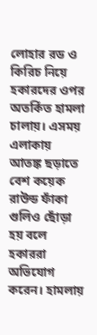লোহার রড ও কিরিচ নিয়ে হকারদের ওপর অতর্কিত হামলা চালায়। এসময় এলাকায় আতঙ্ক ছড়াতে বেশ কয়েক রাউন্ড ফাঁকা গুলিও ছোঁড়া হয় বলে হকাররা অভিযোগ করেন। হামলায়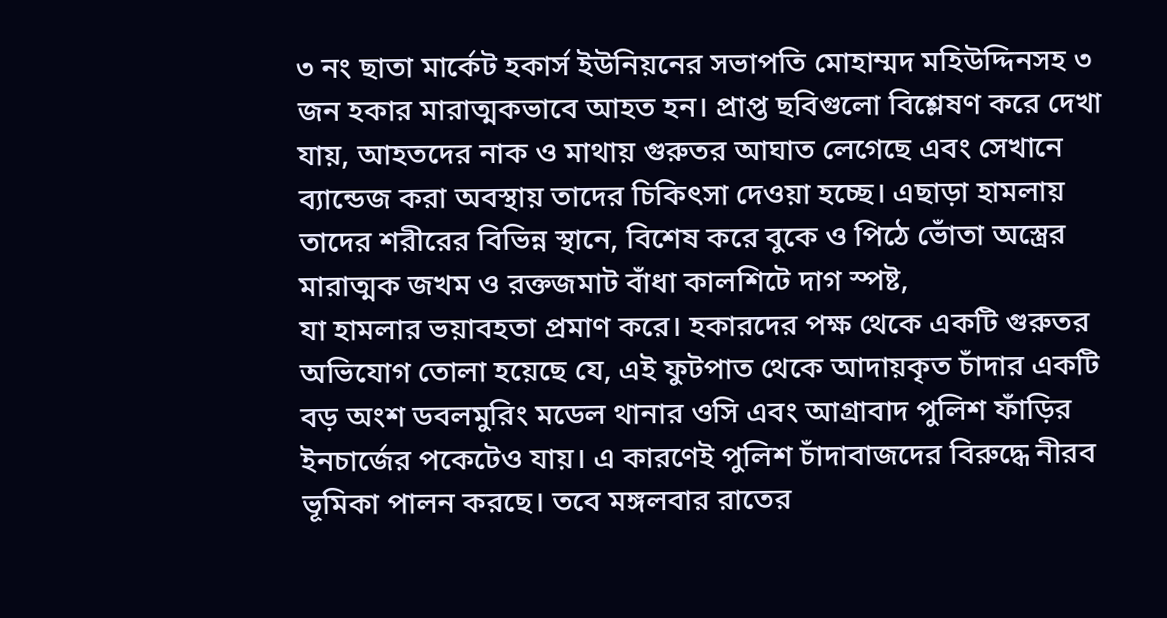৩ নং ছাতা মার্কেট হকার্স ইউনিয়নের সভাপতি মোহাম্মদ মহিউদ্দিনসহ ৩ জন হকার মারাত্মকভাবে আহত হন। প্রাপ্ত ছবিগুলো বিশ্লেষণ করে দেখা যায়, আহতদের নাক ও মাথায় গুরুতর আঘাত লেগেছে এবং সেখানে ব্যান্ডেজ করা অবস্থায় তাদের চিকিৎসা দেওয়া হচ্ছে। এছাড়া হামলায় তাদের শরীরের বিভিন্ন স্থানে, বিশেষ করে বুকে ও পিঠে ভোঁতা অস্ত্রের মারাত্মক জখম ও রক্তজমাট বাঁধা কালশিটে দাগ স্পষ্ট,
যা হামলার ভয়াবহতা প্রমাণ করে। হকারদের পক্ষ থেকে একটি গুরুতর অভিযোগ তোলা হয়েছে যে, এই ফুটপাত থেকে আদায়কৃত চাঁদার একটি বড় অংশ ডবলমুরিং মডেল থানার ওসি এবং আগ্রাবাদ পুলিশ ফাঁড়ির ইনচার্জের পকেটেও যায়। এ কারণেই পুলিশ চাঁদাবাজদের বিরুদ্ধে নীরব ভূমিকা পালন করছে। তবে মঙ্গলবার রাতের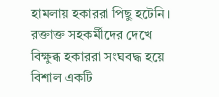হামলায় হকাররা পিছু হটেনি। রক্তাক্ত সহকর্মীদের দেখে বিক্ষুব্ধ হকাররা সংঘবদ্ধ হয়ে বিশাল একটি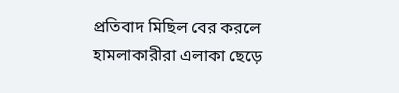প্রতিবাদ মিছিল বের করলে হামলাকারীরা এলাকা ছেড়ে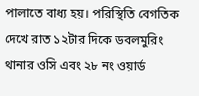পালাতে বাধ্য হয়। পরিস্থিতি বেগতিক দেখে রাত ১২টার দিকে ডবলমুরিং থানার ওসি এবং ২৮ নং ওয়ার্ড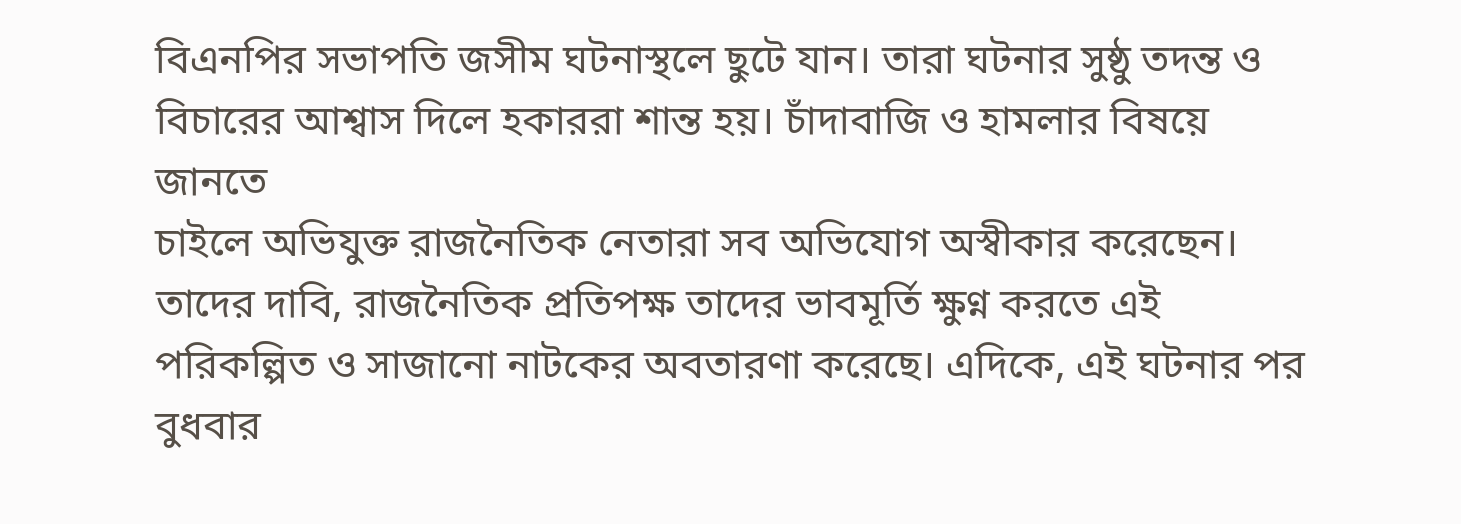বিএনপির সভাপতি জসীম ঘটনাস্থলে ছুটে যান। তারা ঘটনার সুষ্ঠু তদন্ত ও বিচারের আশ্বাস দিলে হকাররা শান্ত হয়। চাঁদাবাজি ও হামলার বিষয়ে জানতে
চাইলে অভিযুক্ত রাজনৈতিক নেতারা সব অভিযোগ অস্বীকার করেছেন। তাদের দাবি, রাজনৈতিক প্রতিপক্ষ তাদের ভাবমূর্তি ক্ষুণ্ন করতে এই পরিকল্পিত ও সাজানো নাটকের অবতারণা করেছে। এদিকে, এই ঘটনার পর বুধবার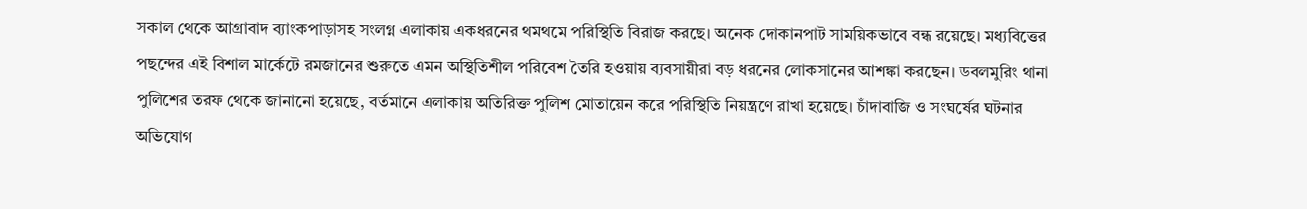সকাল থেকে আগ্রাবাদ ব্যাংকপাড়াসহ সংলগ্ন এলাকায় একধরনের থমথমে পরিস্থিতি বিরাজ করছে। অনেক দোকানপাট সাময়িকভাবে বন্ধ রয়েছে। মধ্যবিত্তের পছন্দের এই বিশাল মার্কেটে রমজানের শুরুতে এমন অস্থিতিশীল পরিবেশ তৈরি হওয়ায় ব্যবসায়ীরা বড় ধরনের লোকসানের আশঙ্কা করছেন। ডবলমুরিং থানা পুলিশের তরফ থেকে জানানো হয়েছে, বর্তমানে এলাকায় অতিরিক্ত পুলিশ মোতায়েন করে পরিস্থিতি নিয়ন্ত্রণে রাখা হয়েছে। চাঁদাবাজি ও সংঘর্ষের ঘটনার অভিযোগ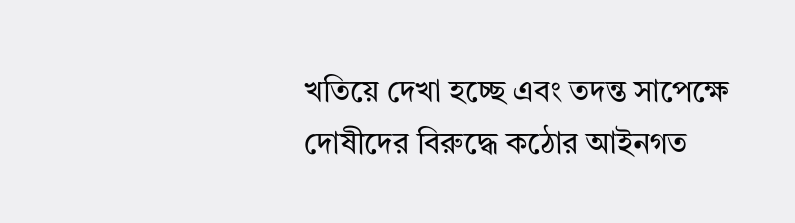খতিয়ে দেখা হচ্ছে এবং তদন্ত সাপেক্ষে দোষীদের বিরুদ্ধে কঠোর আইনগত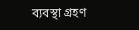ব্যবস্থা গ্রহণ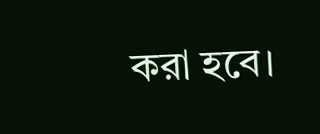করা হবে।